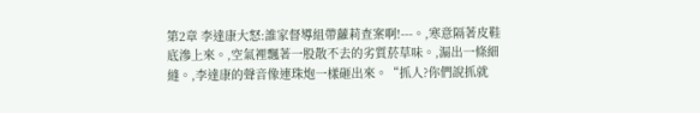第2章 李達康大怒:誰家督導組帶蘿莉查案啊!---。,寒意隔著皮鞋底滲上來。,空氣裡飄著一股散不去的劣質菸草味。,漏出一條細縫。,李達康的聲音像連珠炮一樣砸出來。“抓人?你們說抓就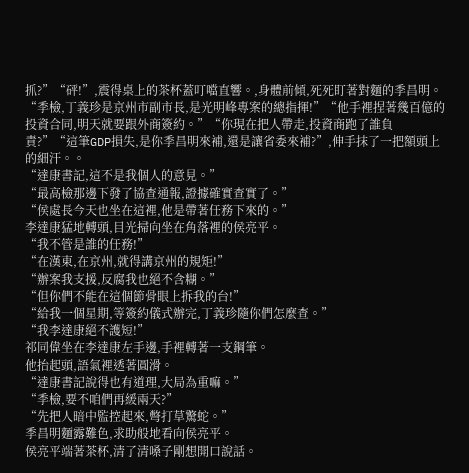抓?”“砰!”,震得桌上的茶杯蓋叮噹直響。,身體前傾,死死盯著對麵的季昌明。“季檢,丁義珍是京州市副市長,是光明峰專案的總指揮!”“他手裡捏著幾百億的投資合同,明天就要跟外商簽約。”“你現在把人帶走,投資商跑了誰負責?”“這筆GDP損失,是你季昌明來補,還是讓省委來補?”,伸手抹了一把額頭上的細汗。。
“達康書記,這不是我個人的意見。”
“最高檢那邊下發了協查通報,證據確實查實了。”
“侯處長今天也坐在這裡,他是帶著任務下來的。”
李達康猛地轉頭,目光掃向坐在角落裡的侯亮平。
“我不管是誰的任務!”
“在漢東,在京州,就得講京州的規矩!”
“辦案我支援,反腐我也絕不含糊。”
“但你們不能在這個節骨眼上拆我的台!”
“給我一個星期,等簽約儀式辦完,丁義珍隨你們怎麼查。”
“我李達康絕不護短!”
祁同偉坐在李達康左手邊,手裡轉著一支鋼筆。
他抬起頭,語氣裡透著圓滑。
“達康書記說得也有道理,大局為重嘛。”
“季檢,要不咱們再緩兩天?”
“先把人暗中監控起來,彆打草驚蛇。”
季昌明麵露難色,求助般地看向侯亮平。
侯亮平端著茶杯,清了清嗓子剛想開口說話。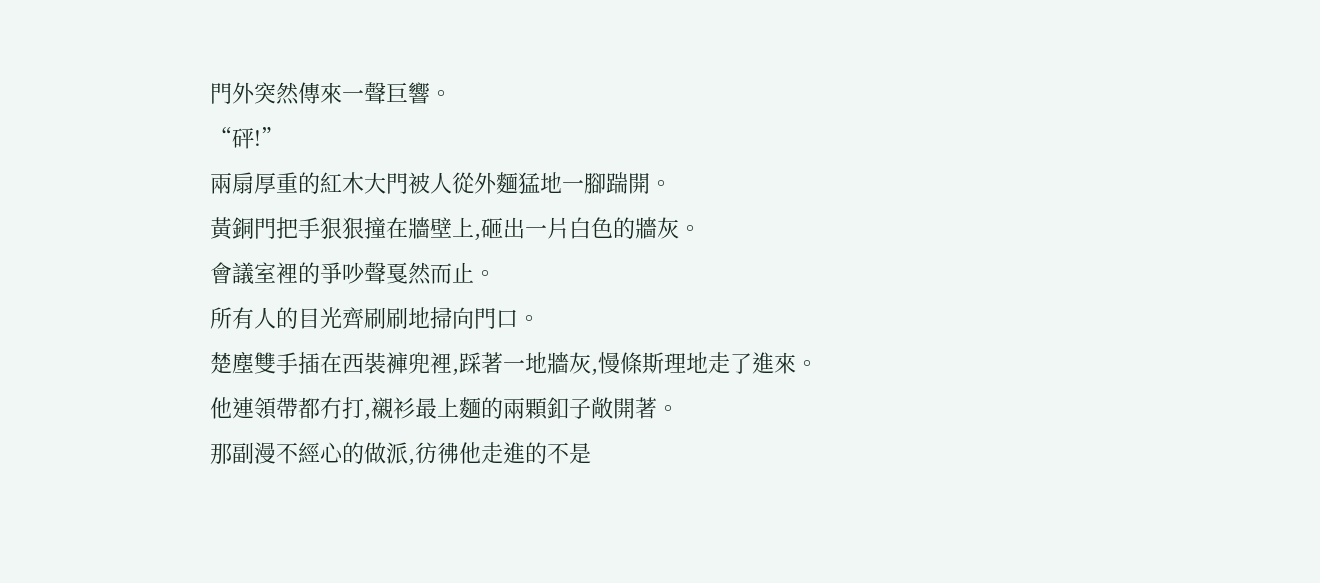門外突然傳來一聲巨響。
“砰!”
兩扇厚重的紅木大門被人從外麵猛地一腳踹開。
黃銅門把手狠狠撞在牆壁上,砸出一片白色的牆灰。
會議室裡的爭吵聲戛然而止。
所有人的目光齊刷刷地掃向門口。
楚塵雙手插在西裝褲兜裡,踩著一地牆灰,慢條斯理地走了進來。
他連領帶都冇打,襯衫最上麵的兩顆釦子敞開著。
那副漫不經心的做派,彷彿他走進的不是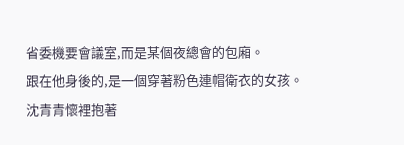省委機要會議室,而是某個夜總會的包廂。
跟在他身後的,是一個穿著粉色連帽衛衣的女孩。
沈青青懷裡抱著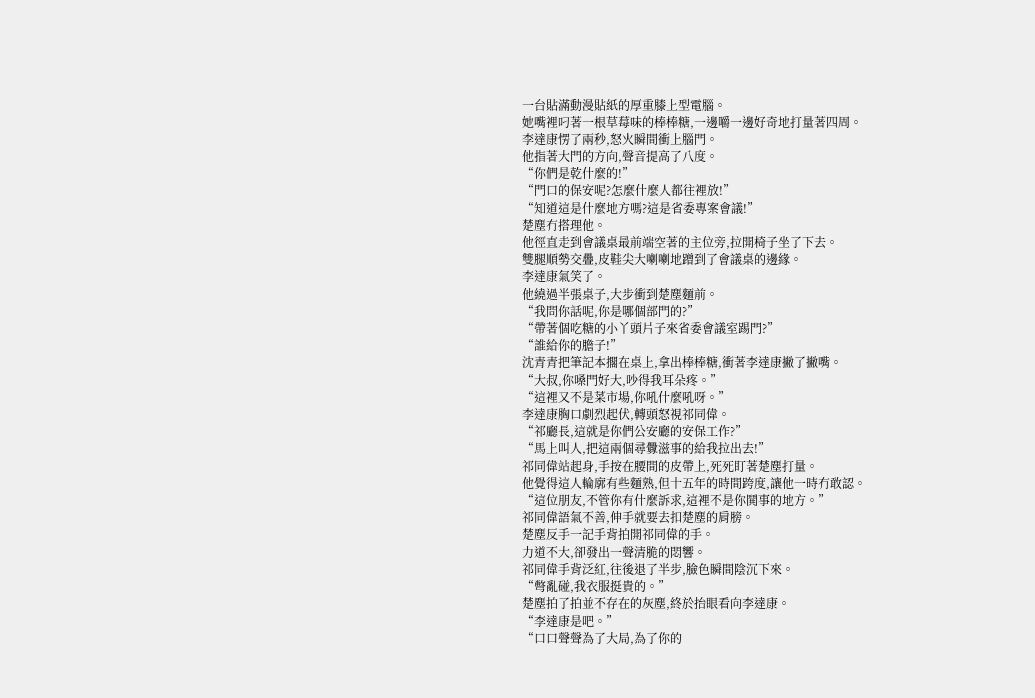一台貼滿動漫貼紙的厚重膝上型電腦。
她嘴裡叼著一根草莓味的棒棒糖,一邊嚼一邊好奇地打量著四周。
李達康愣了兩秒,怒火瞬間衝上腦門。
他指著大門的方向,聲音提高了八度。
“你們是乾什麼的!”
“門口的保安呢?怎麼什麼人都往裡放!”
“知道這是什麼地方嗎?這是省委專案會議!”
楚塵冇搭理他。
他徑直走到會議桌最前端空著的主位旁,拉開椅子坐了下去。
雙腿順勢交疊,皮鞋尖大喇喇地蹭到了會議桌的邊緣。
李達康氣笑了。
他繞過半張桌子,大步衝到楚塵麵前。
“我問你話呢,你是哪個部門的?”
“帶著個吃糖的小丫頭片子來省委會議室踢門?”
“誰給你的膽子!”
沈青青把筆記本擱在桌上,拿出棒棒糖,衝著李達康撇了撇嘴。
“大叔,你嗓門好大,吵得我耳朵疼。”
“這裡又不是菜市場,你吼什麼吼呀。”
李達康胸口劇烈起伏,轉頭怒視祁同偉。
“祁廳長,這就是你們公安廳的安保工作?”
“馬上叫人,把這兩個尋釁滋事的給我拉出去!”
祁同偉站起身,手按在腰間的皮帶上,死死盯著楚塵打量。
他覺得這人輪廓有些麵熟,但十五年的時間跨度,讓他一時冇敢認。
“這位朋友,不管你有什麼訴求,這裡不是你鬨事的地方。”
祁同偉語氣不善,伸手就要去扣楚塵的肩膀。
楚塵反手一記手背拍開祁同偉的手。
力道不大,卻發出一聲清脆的悶響。
祁同偉手背泛紅,往後退了半步,臉色瞬間陰沉下來。
“彆亂碰,我衣服挺貴的。”
楚塵拍了拍並不存在的灰塵,終於抬眼看向李達康。
“李達康是吧。”
“口口聲聲為了大局,為了你的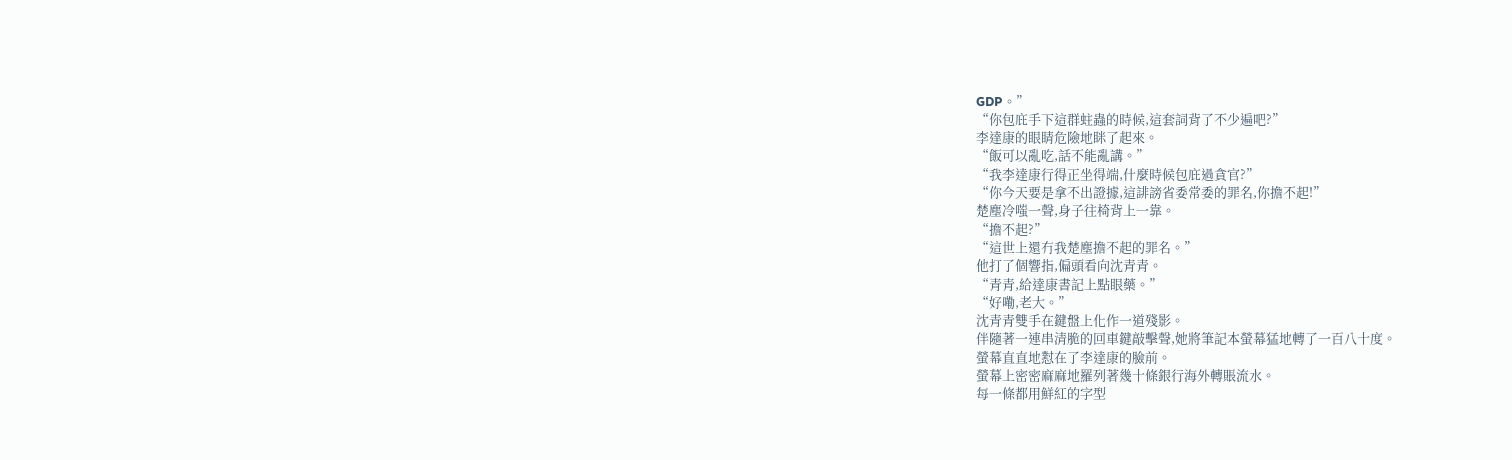GDP。”
“你包庇手下這群蛀蟲的時候,這套詞背了不少遍吧?”
李達康的眼睛危險地眯了起來。
“飯可以亂吃,話不能亂講。”
“我李達康行得正坐得端,什麼時候包庇過貪官?”
“你今天要是拿不出證據,這誹謗省委常委的罪名,你擔不起!”
楚塵冷嗤一聲,身子往椅背上一靠。
“擔不起?”
“這世上還冇我楚塵擔不起的罪名。”
他打了個響指,偏頭看向沈青青。
“青青,給達康書記上點眼藥。”
“好嘞,老大。”
沈青青雙手在鍵盤上化作一道殘影。
伴隨著一連串清脆的回車鍵敲擊聲,她將筆記本螢幕猛地轉了一百八十度。
螢幕直直地懟在了李達康的臉前。
螢幕上密密麻麻地羅列著幾十條銀行海外轉賬流水。
每一條都用鮮紅的字型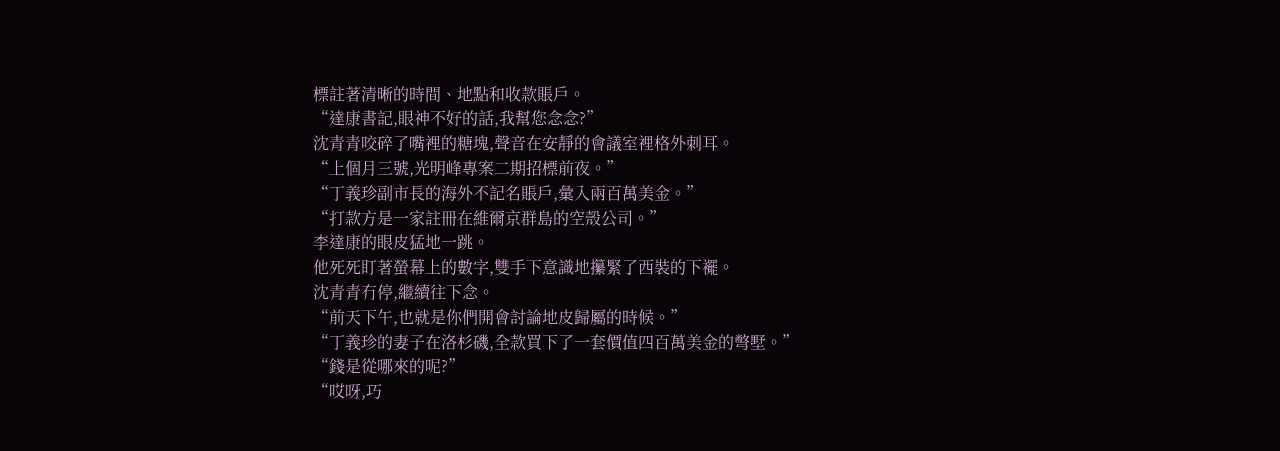標註著清晰的時間、地點和收款賬戶。
“達康書記,眼神不好的話,我幫您念念?”
沈青青咬碎了嘴裡的糖塊,聲音在安靜的會議室裡格外刺耳。
“上個月三號,光明峰專案二期招標前夜。”
“丁義珍副市長的海外不記名賬戶,彙入兩百萬美金。”
“打款方是一家註冊在維爾京群島的空殼公司。”
李達康的眼皮猛地一跳。
他死死盯著螢幕上的數字,雙手下意識地攥緊了西裝的下襬。
沈青青冇停,繼續往下念。
“前天下午,也就是你們開會討論地皮歸屬的時候。”
“丁義珍的妻子在洛杉磯,全款買下了一套價值四百萬美金的彆墅。”
“錢是從哪來的呢?”
“哎呀,巧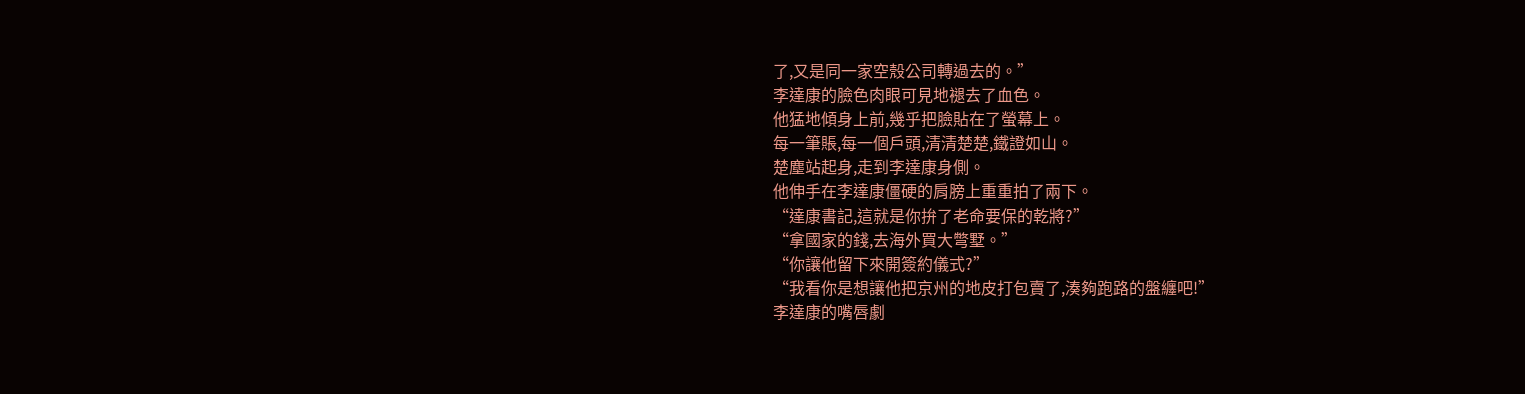了,又是同一家空殼公司轉過去的。”
李達康的臉色肉眼可見地褪去了血色。
他猛地傾身上前,幾乎把臉貼在了螢幕上。
每一筆賬,每一個戶頭,清清楚楚,鐵證如山。
楚塵站起身,走到李達康身側。
他伸手在李達康僵硬的肩膀上重重拍了兩下。
“達康書記,這就是你拚了老命要保的乾將?”
“拿國家的錢,去海外買大彆墅。”
“你讓他留下來開簽約儀式?”
“我看你是想讓他把京州的地皮打包賣了,湊夠跑路的盤纏吧!”
李達康的嘴唇劇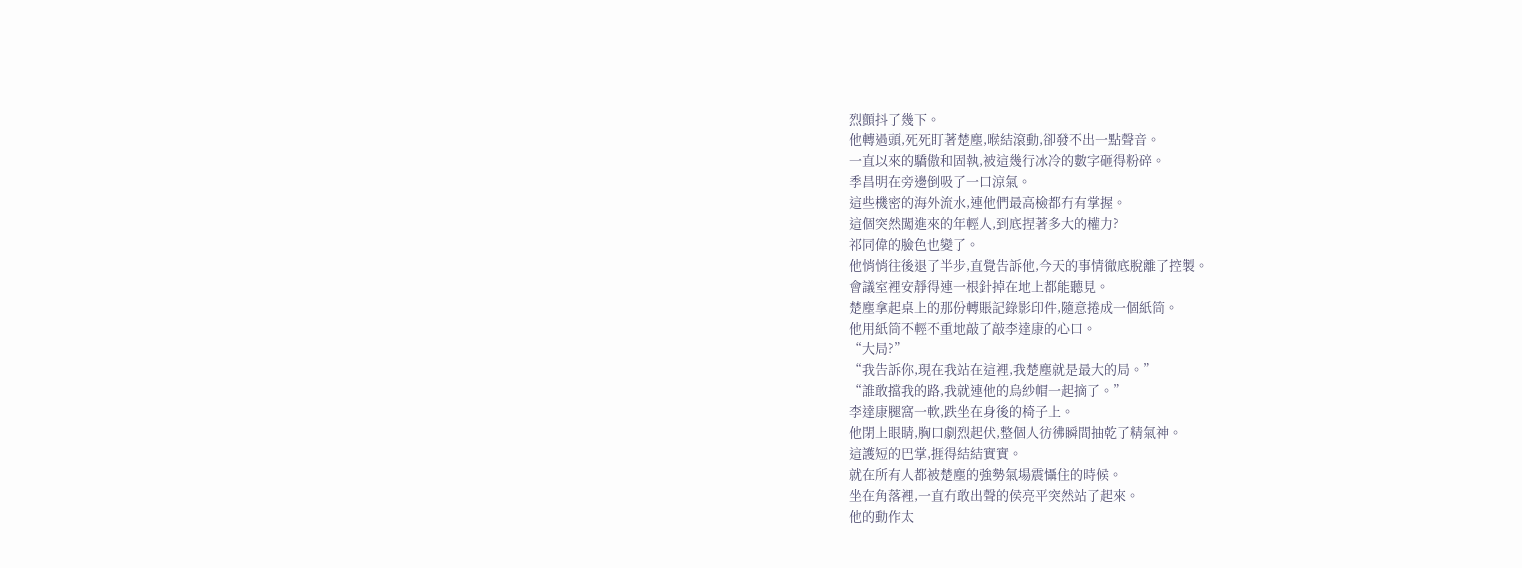烈顫抖了幾下。
他轉過頭,死死盯著楚塵,喉結滾動,卻發不出一點聲音。
一直以來的驕傲和固執,被這幾行冰冷的數字砸得粉碎。
季昌明在旁邊倒吸了一口涼氣。
這些機密的海外流水,連他們最高檢都冇有掌握。
這個突然闖進來的年輕人,到底捏著多大的權力?
祁同偉的臉色也變了。
他悄悄往後退了半步,直覺告訴他,今天的事情徹底脫離了控製。
會議室裡安靜得連一根針掉在地上都能聽見。
楚塵拿起桌上的那份轉賬記錄影印件,隨意捲成一個紙筒。
他用紙筒不輕不重地敲了敲李達康的心口。
“大局?”
“我告訴你,現在我站在這裡,我楚塵就是最大的局。”
“誰敢擋我的路,我就連他的烏紗帽一起摘了。”
李達康腿窩一軟,跌坐在身後的椅子上。
他閉上眼睛,胸口劇烈起伏,整個人彷彿瞬間抽乾了精氣神。
這護短的巴掌,捱得結結實實。
就在所有人都被楚塵的強勢氣場震懾住的時候。
坐在角落裡,一直冇敢出聲的侯亮平突然站了起來。
他的動作太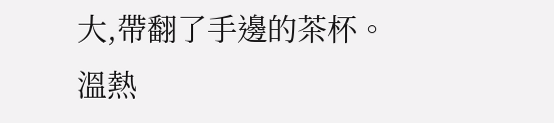大,帶翻了手邊的茶杯。
溫熱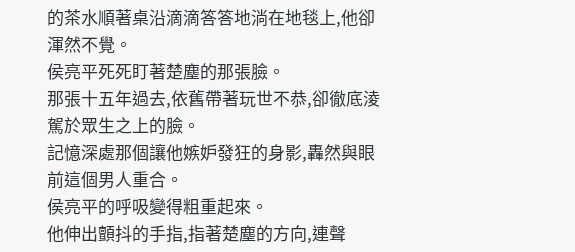的茶水順著桌沿滴滴答答地淌在地毯上,他卻渾然不覺。
侯亮平死死盯著楚塵的那張臉。
那張十五年過去,依舊帶著玩世不恭,卻徹底淩駕於眾生之上的臉。
記憶深處那個讓他嫉妒發狂的身影,轟然與眼前這個男人重合。
侯亮平的呼吸變得粗重起來。
他伸出顫抖的手指,指著楚塵的方向,連聲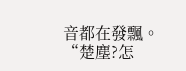音都在發飄。
“楚塵?怎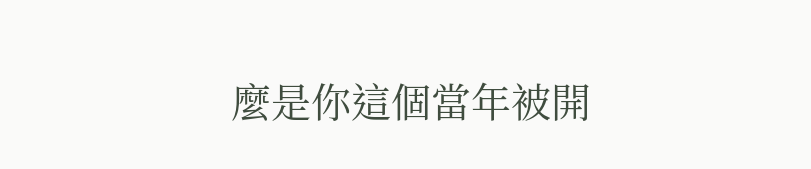麼是你這個當年被開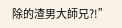除的渣男大師兄?!”